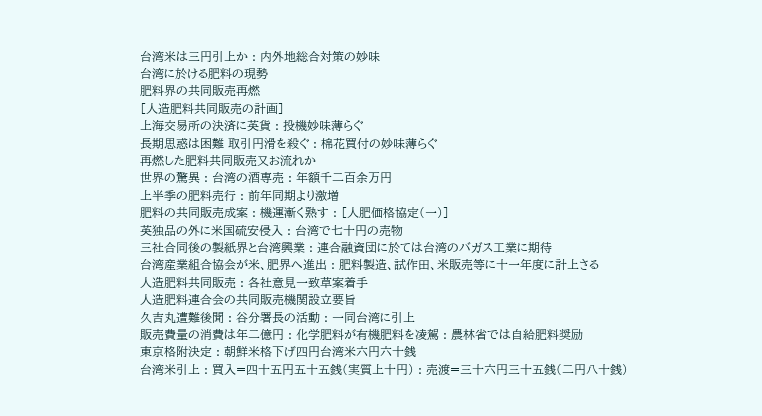台湾米は三円引上か : 内外地総合対策の妙味
台湾に於ける肥料の現勢
肥料界の共同販売再燃
[人造肥料共同販売の計画]
上海交易所の決済に英貨 : 投機妙味薄らぐ
長期思惑は困難 取引円滑を殺ぐ : 棉花買付の妙味薄らぐ
再燃した肥料共同販売又お流れか
世界の驚異 : 台湾の酒専売 : 年額千二百余万円
上半季の肥料売行 : 前年同期より激増
肥料の共同販売成案 : 機運漸く熟す : [人肥価格協定(一)]
英独品の外に米国硫安侵入 : 台湾で七十円の売物
三社合同後の製紙界と台湾興業 : 連合融資団に於ては台湾のバガス工業に期待
台湾産業組合協会が米、肥界へ進出 : 肥料製造、試作田、米販売等に十一年度に計上さる
人造肥料共同販売 : 各社意見一致草案着手
人造肥料連合会の共同販売機関設立要旨
久吉丸遭難後聞 : 谷分署長の活動 : 一同台湾に引上
販売費量の消費は年二億円 : 化学肥料が有機肥料を凌駕 : 農林省では自給肥料奨励
東京格附決定 : 朝鮮米格下げ四円台湾米六円六十銭
台湾米引上 : 買入=四十五円五十五銭(実質上十円) : 売渡=三十六円三十五銭(二円八十銭)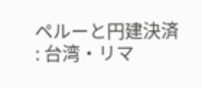ペルーと円建決済 : 台湾・リマ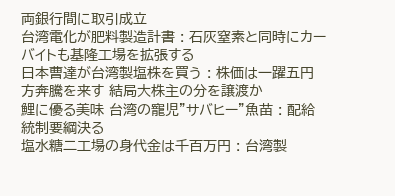両銀行間に取引成立
台湾電化が肥料製造計書 : 石灰窒素と同時にカーバイトも基隆工場を拡張する
日本曹達が台湾製塩株を買う : 株価は一躍五円方奔騰を来す 結局大株主の分を譲渡か
鯉に優る美味 台湾の寵児"サバヒー"魚苗 : 配給統制要綱決る
塩水糖二工場の身代金は千百万円 : 台湾製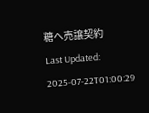糖へ売譲契約
Last Updated: 2025-07-22T01:00:29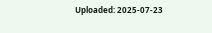Uploaded: 2025-07-23